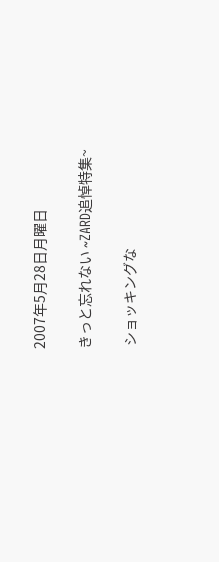2007年5月28日月曜日

きっと忘れない ~ZARD追悼特集~

 ショッキングな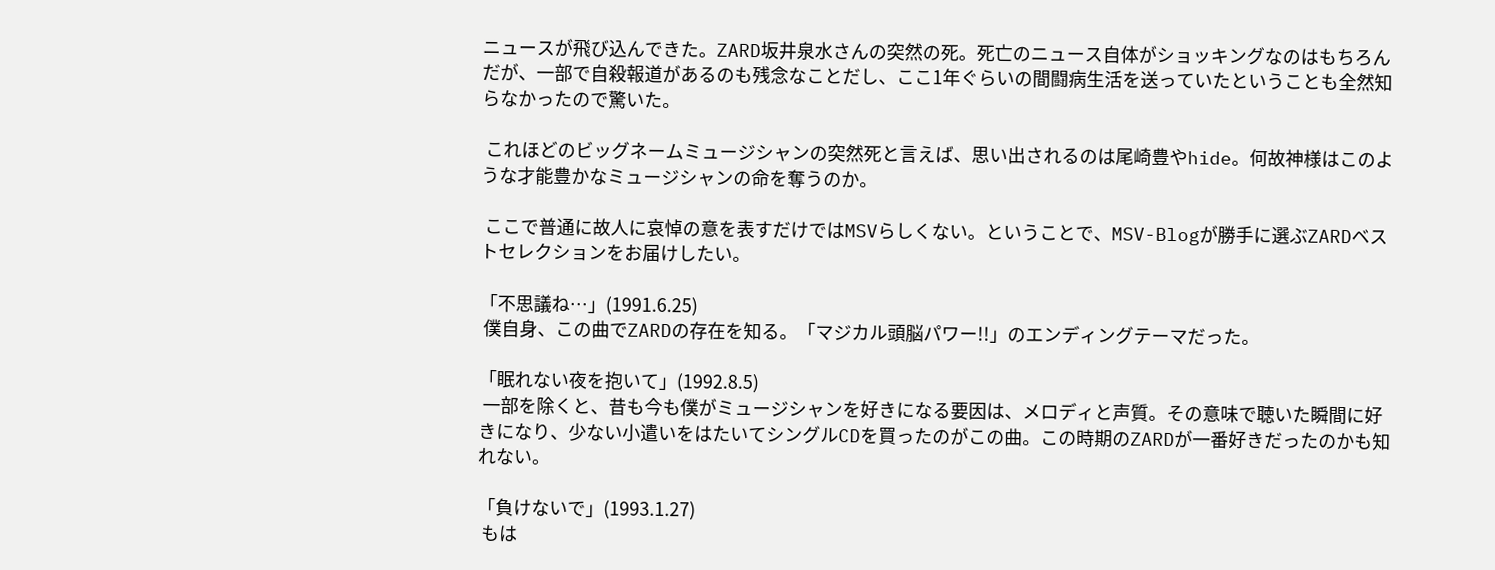ニュースが飛び込んできた。ZARD坂井泉水さんの突然の死。死亡のニュース自体がショッキングなのはもちろんだが、一部で自殺報道があるのも残念なことだし、ここ1年ぐらいの間闘病生活を送っていたということも全然知らなかったので驚いた。

 これほどのビッグネームミュージシャンの突然死と言えば、思い出されるのは尾崎豊やhide。何故神様はこのような才能豊かなミュージシャンの命を奪うのか。

 ここで普通に故人に哀悼の意を表すだけではMSVらしくない。ということで、MSV-Blogが勝手に選ぶZARDベストセレクションをお届けしたい。

「不思議ね…」(1991.6.25)
 僕自身、この曲でZARDの存在を知る。「マジカル頭脳パワー!!」のエンディングテーマだった。

「眠れない夜を抱いて」(1992.8.5)
 一部を除くと、昔も今も僕がミュージシャンを好きになる要因は、メロディと声質。その意味で聴いた瞬間に好きになり、少ない小遣いをはたいてシングルCDを買ったのがこの曲。この時期のZARDが一番好きだったのかも知れない。

「負けないで」(1993.1.27)
 もは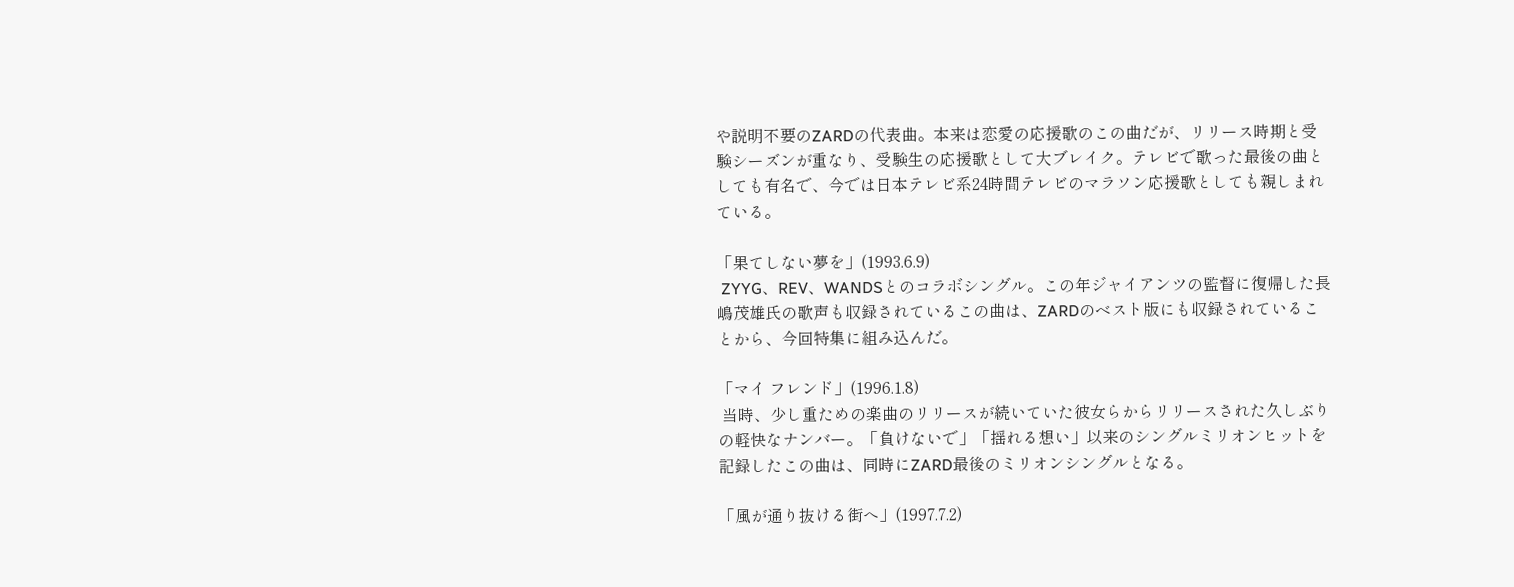や説明不要のZARDの代表曲。本来は恋愛の応援歌のこの曲だが、リリース時期と受験シーズンが重なり、受験生の応援歌として大ブレイク。テレビで歌った最後の曲としても有名で、今では日本テレビ系24時間テレビのマラソン応援歌としても親しまれている。

「果てしない夢を」(1993.6.9)
 ZYYG、REV、WANDSとのコラボシングル。この年ジャイアンツの監督に復帰した長嶋茂雄氏の歌声も収録されているこの曲は、ZARDのベスト版にも収録されていることから、今回特集に組み込んだ。

「マイ フレンド」(1996.1.8)
 当時、少し重ための楽曲のリリースが続いていた彼女らからリリースされた久しぶりの軽快なナンバー。「負けないで」「揺れる想い」以来のシングルミリオンヒットを記録したこの曲は、同時にZARD最後のミリオンシングルとなる。

「風が通り抜ける街へ」(1997.7.2)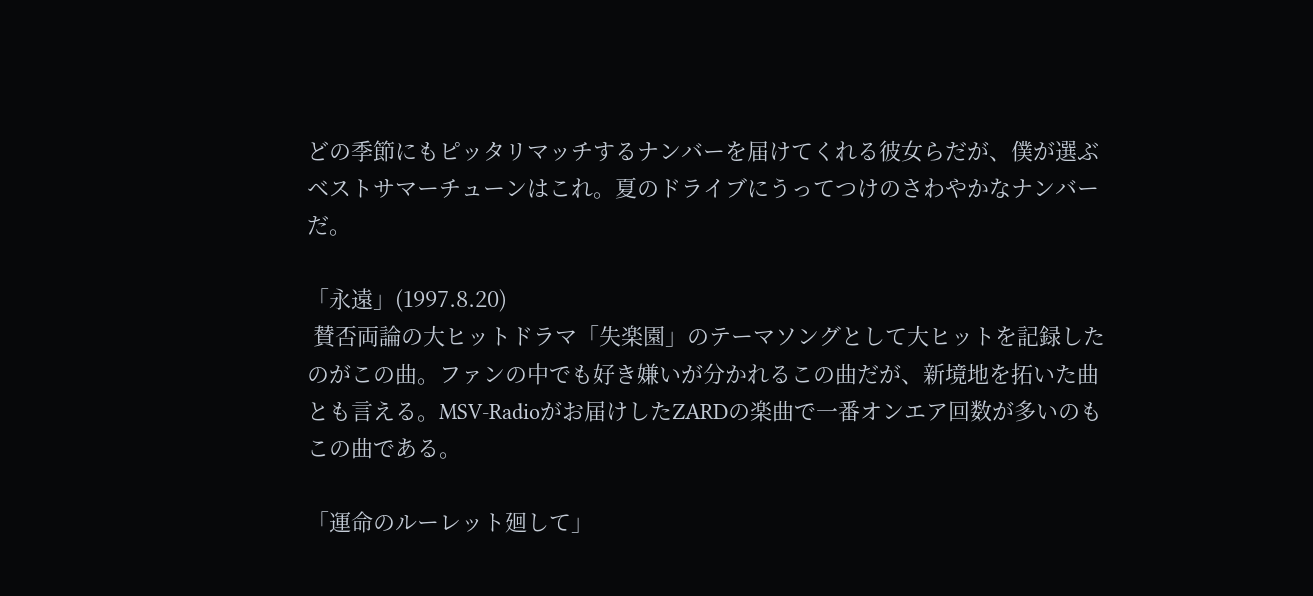どの季節にもピッタリマッチするナンバーを届けてくれる彼女らだが、僕が選ぶベストサマーチューンはこれ。夏のドライブにうってつけのさわやかなナンバーだ。

「永遠」(1997.8.20)
 賛否両論の大ヒットドラマ「失楽園」のテーマソングとして大ヒットを記録したのがこの曲。ファンの中でも好き嫌いが分かれるこの曲だが、新境地を拓いた曲とも言える。MSV-Radioがお届けしたZARDの楽曲で一番オンエア回数が多いのもこの曲である。

「運命のルーレット廻して」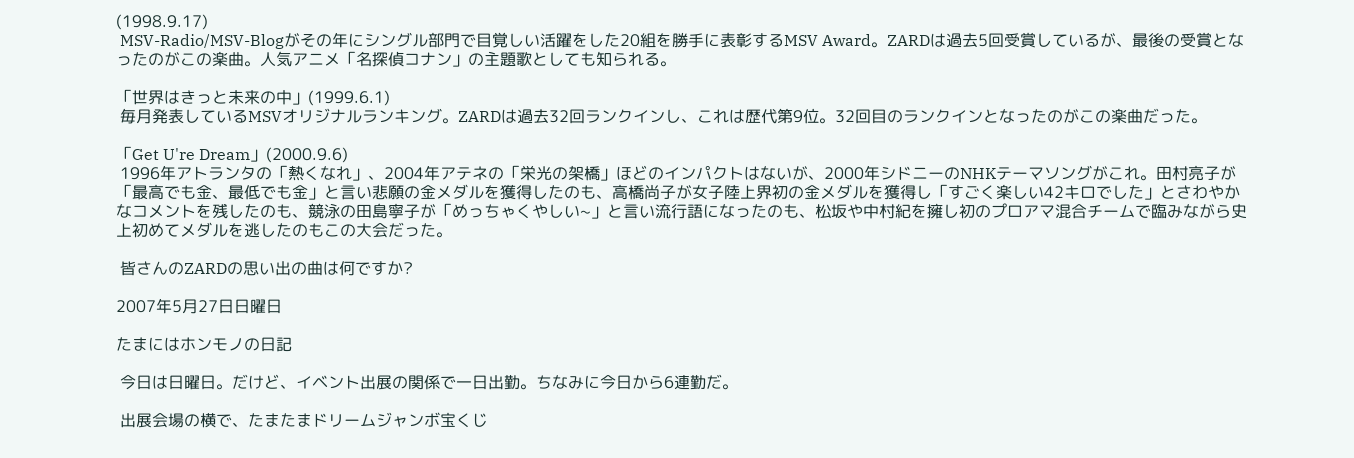(1998.9.17)
 MSV-Radio/MSV-Blogがその年にシングル部門で目覚しい活躍をした20組を勝手に表彰するMSV Award。ZARDは過去5回受賞しているが、最後の受賞となったのがこの楽曲。人気アニメ「名探偵コナン」の主題歌としても知られる。

「世界はきっと未来の中」(1999.6.1)
 毎月発表しているMSVオリジナルランキング。ZARDは過去32回ランクインし、これは歴代第9位。32回目のランクインとなったのがこの楽曲だった。

「Get U're Dream」(2000.9.6)
 1996年アトランタの「熱くなれ」、2004年アテネの「栄光の架橋」ほどのインパクトはないが、2000年シドニーのNHKテーマソングがこれ。田村亮子が「最高でも金、最低でも金」と言い悲願の金メダルを獲得したのも、高橋尚子が女子陸上界初の金メダルを獲得し「すごく楽しい42キロでした」とさわやかなコメントを残したのも、競泳の田島寧子が「めっちゃくやしい~」と言い流行語になったのも、松坂や中村紀を擁し初のプロアマ混合チームで臨みながら史上初めてメダルを逃したのもこの大会だった。

 皆さんのZARDの思い出の曲は何ですか?

2007年5月27日日曜日

たまにはホンモノの日記

 今日は日曜日。だけど、イベント出展の関係で一日出勤。ちなみに今日から6連勤だ。

 出展会場の横で、たまたまドリームジャンボ宝くじ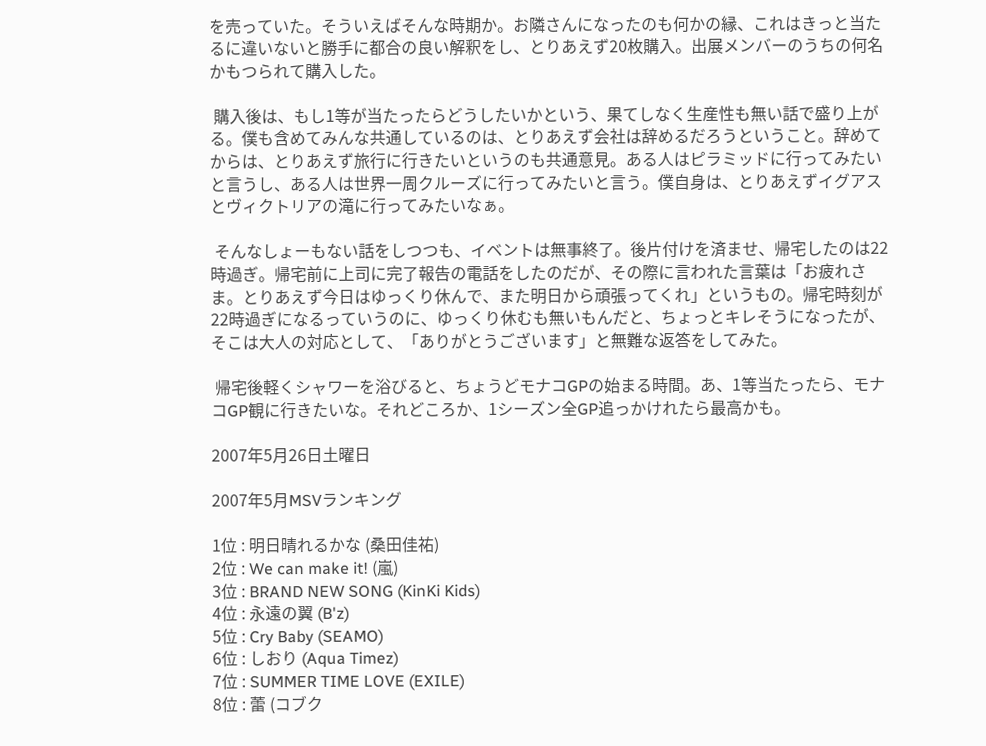を売っていた。そういえばそんな時期か。お隣さんになったのも何かの縁、これはきっと当たるに違いないと勝手に都合の良い解釈をし、とりあえず20枚購入。出展メンバーのうちの何名かもつられて購入した。

 購入後は、もし1等が当たったらどうしたいかという、果てしなく生産性も無い話で盛り上がる。僕も含めてみんな共通しているのは、とりあえず会社は辞めるだろうということ。辞めてからは、とりあえず旅行に行きたいというのも共通意見。ある人はピラミッドに行ってみたいと言うし、ある人は世界一周クルーズに行ってみたいと言う。僕自身は、とりあえずイグアスとヴィクトリアの滝に行ってみたいなぁ。

 そんなしょーもない話をしつつも、イベントは無事終了。後片付けを済ませ、帰宅したのは22時過ぎ。帰宅前に上司に完了報告の電話をしたのだが、その際に言われた言葉は「お疲れさま。とりあえず今日はゆっくり休んで、また明日から頑張ってくれ」というもの。帰宅時刻が22時過ぎになるっていうのに、ゆっくり休むも無いもんだと、ちょっとキレそうになったが、そこは大人の対応として、「ありがとうございます」と無難な返答をしてみた。

 帰宅後軽くシャワーを浴びると、ちょうどモナコGPの始まる時間。あ、1等当たったら、モナコGP観に行きたいな。それどころか、1シーズン全GP追っかけれたら最高かも。

2007年5月26日土曜日

2007年5月MSVランキング

1位 : 明日晴れるかな (桑田佳祐)
2位 : We can make it! (嵐)
3位 : BRAND NEW SONG (KinKi Kids)
4位 : 永遠の翼 (B'z)
5位 : Cry Baby (SEAMO)
6位 : しおり (Aqua Timez)
7位 : SUMMER TIME LOVE (EXILE)
8位 : 蕾 (コブク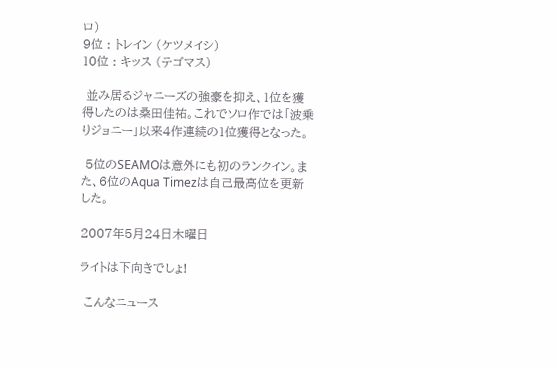ロ)
9位 : トレイン (ケツメイシ)
10位 : キッス (テゴマス)

 並み居るジャニーズの強豪を抑え、1位を獲得したのは桑田佳祐。これでソロ作では「波乗りジョニー」以来4作連続の1位獲得となった。

 5位のSEAMOは意外にも初のランクイン。また、6位のAqua Timezは自己最高位を更新した。

2007年5月24日木曜日

ライトは下向きでしょ!

 こんなニュース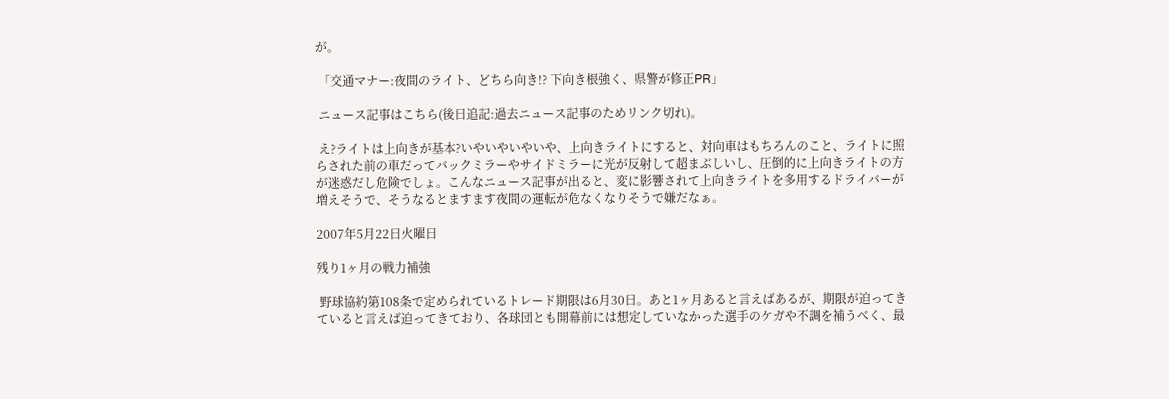が。

 「交通マナー:夜間のライト、どちら向き!? 下向き根強く、県警が修正PR」

 ニュース記事はこちら(後日追記:過去ニュース記事のためリンク切れ)。

 え?ライトは上向きが基本?いやいやいやいや、上向きライトにすると、対向車はもちろんのこと、ライトに照らされた前の車だってバックミラーやサイドミラーに光が反射して超まぶしいし、圧倒的に上向きライトの方が迷惑だし危険でしょ。こんなニュース記事が出ると、変に影響されて上向きライトを多用するドライバーが増えそうで、そうなるとますます夜間の運転が危なくなりそうで嫌だなぁ。

2007年5月22日火曜日

残り1ヶ月の戦力補強

 野球協約第108条で定められているトレード期限は6月30日。あと1ヶ月あると言えばあるが、期限が迫ってきていると言えば迫ってきており、各球団とも開幕前には想定していなかった選手のケガや不調を補うべく、最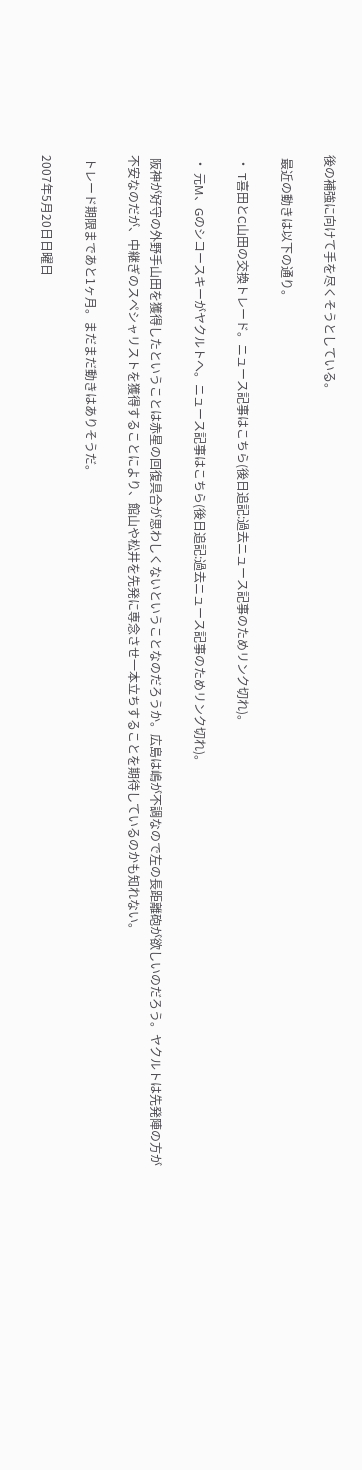後の補強に向けて手を尽くそうとしている。

 最近の動きは以下の通り。

 ・ T喜田とC山田の交換トレード。ニュース記事はこちら(後日追記:過去ニュース記事のためリンク切れ)。

 ・ 元M、Gのシコースキーがヤクルトへ。ニュース記事はこちら(後日追記:過去ニュース記事のためリンク切れ)。

 阪神が好守の外野手山田を獲得したということは赤星の回復具合が思わしくないということなのだろうか。広島は嶋が不調なので左の長距離砲が欲しいのだろう。ヤクルトは先発陣の方が不安なのだが、中継ぎのスペシャリストを獲得することにより、館山や松井を先発に専念させ一本立ちすることを期待しているのかも知れない。

 トレード期限まであと1ヶ月。まだまだ動きはありそうだ。

2007年5月20日日曜日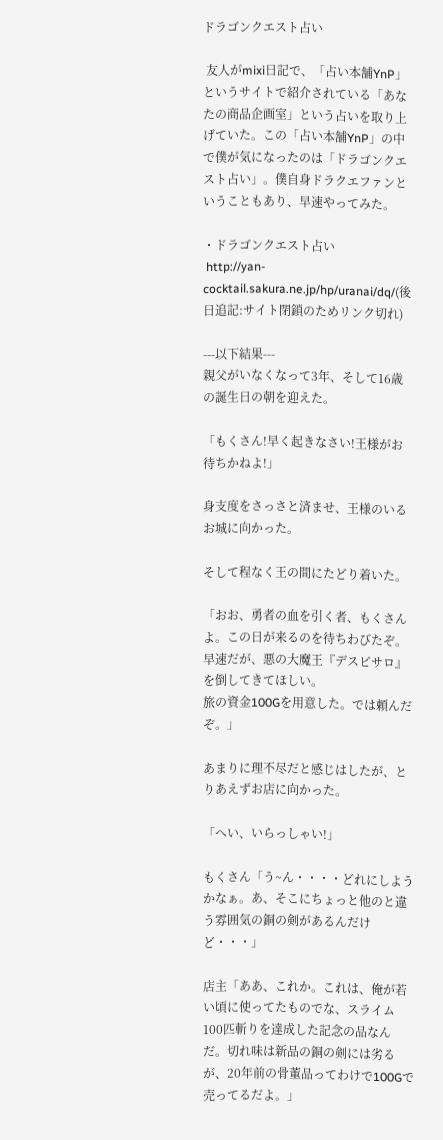ドラゴンクエスト占い

 友人がmixi日記で、「占い本舗YnP」というサイトで紹介されている「あなたの商品企画室」という占いを取り上げていた。この「占い本舗YnP」の中で僕が気になったのは「ドラゴンクエスト占い」。僕自身ドラクエファンということもあり、早速やってみた。

・ドラゴンクエスト占い
 http://yan-cocktail.sakura.ne.jp/hp/uranai/dq/(後日追記:サイト閉鎖のためリンク切れ)

---以下結果---
親父がいなくなって3年、そして16歳の誕生日の朝を迎えた。

「もくさん!早く起きなさい!王様がお待ちかねよ!」

身支度をさっさと済ませ、王様のいるお城に向かった。

そして程なく王の間にたどり着いた。

「おお、勇者の血を引く者、もくさんよ。この日が来るのを待ちわびたぞ。
早速だが、悪の大魔王『デスピサロ』を倒してきてほしい。
旅の資金100Gを用意した。では頼んだぞ。」

あまりに理不尽だと感じはしたが、とりあえずお店に向かった。

「へい、いらっしゃい!」

もくさん「う~ん・・・・どれにしようかなぁ。あ、そこにちょっと他のと違う雰囲気の銅の剣があるんだけど・・・」

店主「ああ、これか。これは、俺が若い頃に使ってたものでな、スライム100匹斬りを達成した記念の品なんだ。切れ味は新品の銅の剣には劣るが、20年前の骨董品ってわけで100Gで売ってるだよ。」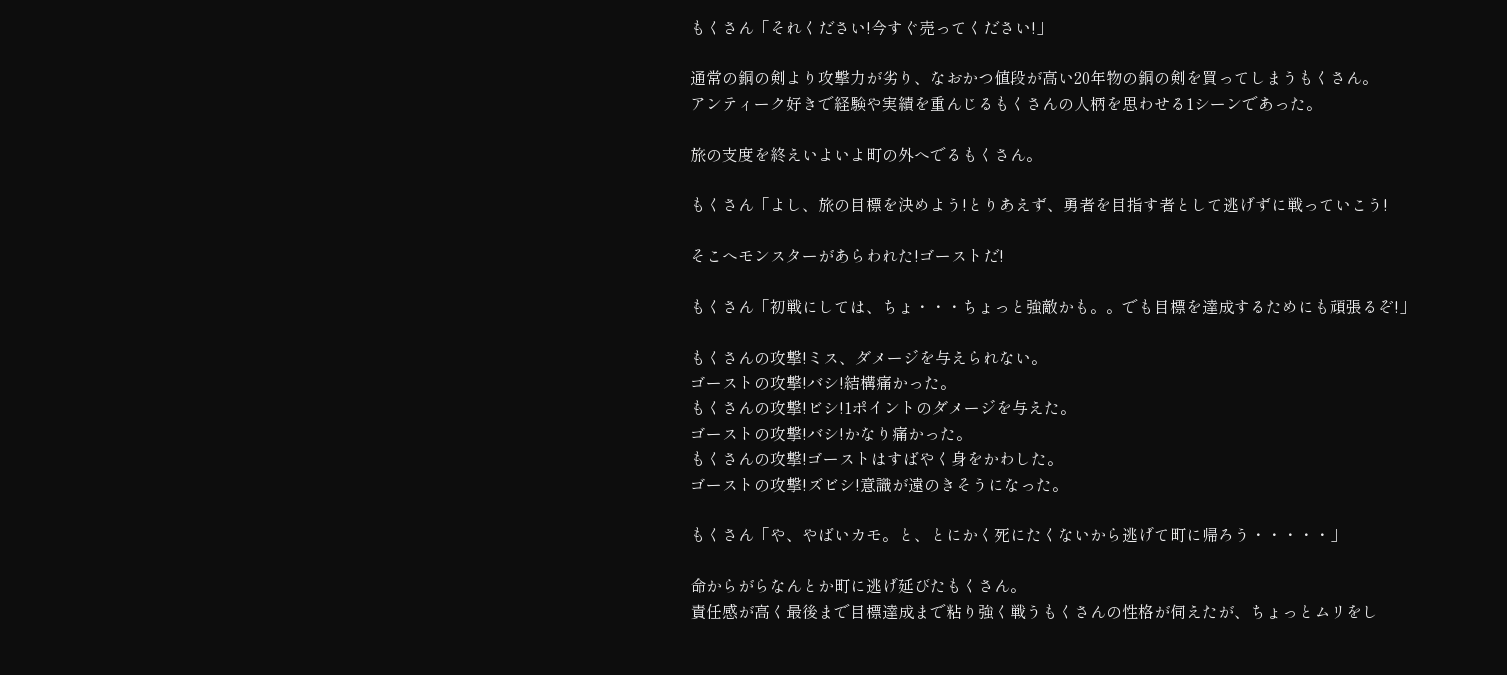もくさん「それください!今すぐ売ってください!」

通常の銅の剣より攻撃力が劣り、なおかつ値段が高い20年物の銅の剣を買ってしまうもくさん。
アンティーク好きで経験や実績を重んじるもくさんの人柄を思わせる1シーンであった。

旅の支度を終えいよいよ町の外へでるもくさん。

もくさん「よし、旅の目標を決めよう!とりあえず、勇者を目指す者として逃げずに戦っていこう!

そこへモンスターがあらわれた!ゴーストだ!

もくさん「初戦にしては、ちょ・・・ちょっと強敵かも。。でも目標を達成するためにも頑張るぞ!」

もくさんの攻撃!ミス、ダメージを与えられない。
ゴーストの攻撃!バシ!結構痛かった。
もくさんの攻撃!ビシ!1ポイントのダメージを与えた。
ゴーストの攻撃!バシ!かなり痛かった。
もくさんの攻撃!ゴーストはすばやく身をかわした。
ゴーストの攻撃!ズビシ!意識が遠のきそうになった。

もくさん「や、やばいカモ。と、とにかく死にたくないから逃げて町に帰ろう・・・・・」

命からがらなんとか町に逃げ延びたもくさん。
責任感が高く最後まで目標達成まで粘り強く戦うもくさんの性格が伺えたが、ちょっとムリをし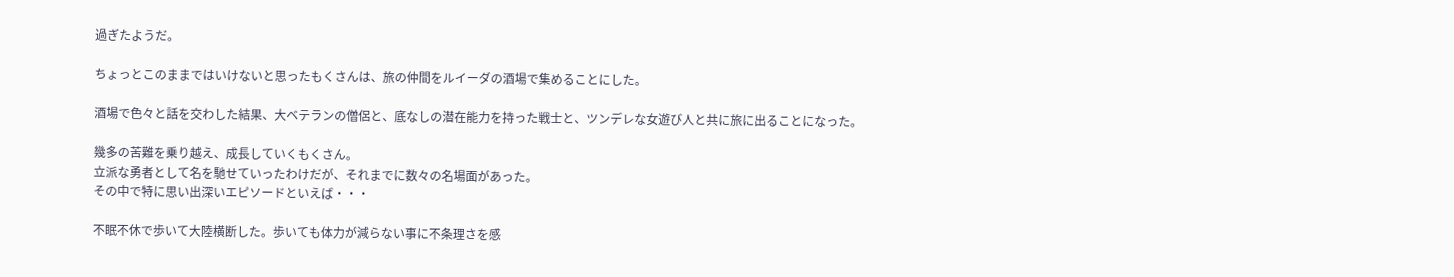過ぎたようだ。

ちょっとこのままではいけないと思ったもくさんは、旅の仲間をルイーダの酒場で集めることにした。

酒場で色々と話を交わした結果、大ベテランの僧侶と、底なしの潜在能力を持った戦士と、ツンデレな女遊び人と共に旅に出ることになった。

幾多の苦難を乗り越え、成長していくもくさん。
立派な勇者として名を馳せていったわけだが、それまでに数々の名場面があった。
その中で特に思い出深いエピソードといえば・・・

不眠不休で歩いて大陸横断した。歩いても体力が減らない事に不条理さを感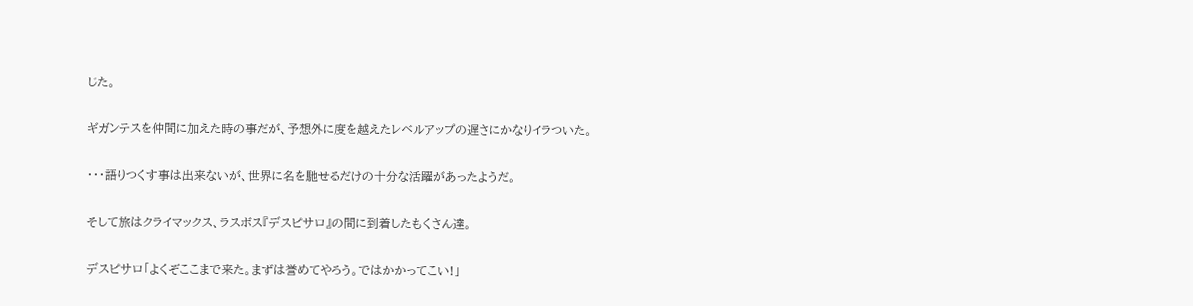じた。

ギガンテスを仲間に加えた時の事だが、予想外に度を越えたレベルアップの遅さにかなりイラついた。

・・・語りつくす事は出来ないが、世界に名を馳せるだけの十分な活躍があったようだ。

そして旅はクライマックス、ラスボス『デスピサロ』の間に到着したもくさん達。

デスピサロ「よくぞここまで来た。まずは誉めてやろう。ではかかってこい!」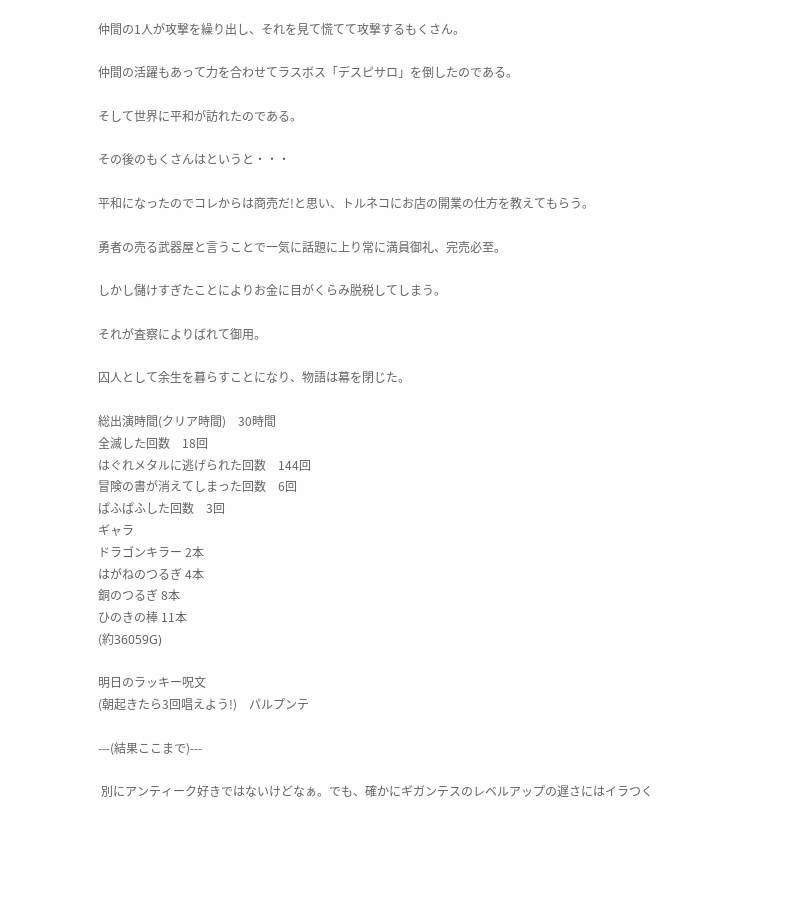仲間の1人が攻撃を繰り出し、それを見て慌てて攻撃するもくさん。

仲間の活躍もあって力を合わせてラスボス「デスピサロ」を倒したのである。

そして世界に平和が訪れたのである。

その後のもくさんはというと・・・

平和になったのでコレからは商売だ!と思い、トルネコにお店の開業の仕方を教えてもらう。

勇者の売る武器屋と言うことで一気に話題に上り常に満員御礼、完売必至。

しかし儲けすぎたことによりお金に目がくらみ脱税してしまう。

それが査察によりばれて御用。

囚人として余生を暮らすことになり、物語は幕を閉じた。

総出演時間(クリア時間)    30時間
全滅した回数    18回
はぐれメタルに逃げられた回数    144回
冒険の書が消えてしまった回数    6回
ぱふぱふした回数    3回
ギャラ
ドラゴンキラー 2本
はがねのつるぎ 4本
銅のつるぎ 8本
ひのきの棒 11本
(約36059G)

明日のラッキー呪文
(朝起きたら3回唱えよう!)    パルプンテ

---(結果ここまで)---

 別にアンティーク好きではないけどなぁ。でも、確かにギガンテスのレベルアップの遅さにはイラつく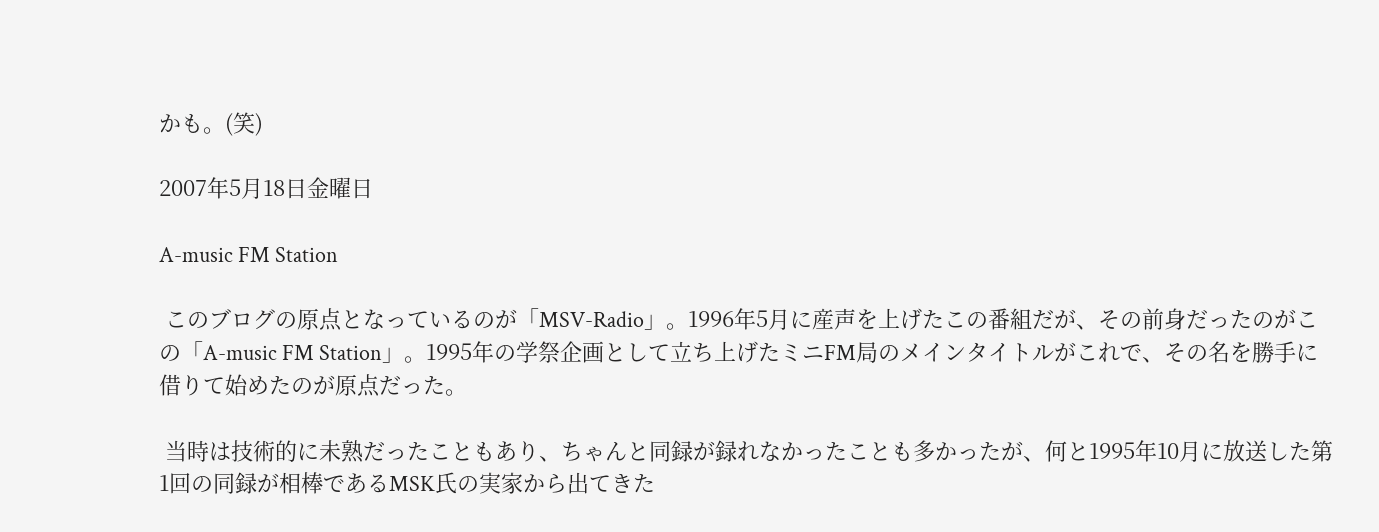かも。(笑)

2007年5月18日金曜日

A-music FM Station

 このブログの原点となっているのが「MSV-Radio」。1996年5月に産声を上げたこの番組だが、その前身だったのがこの「A-music FM Station」。1995年の学祭企画として立ち上げたミニFM局のメインタイトルがこれで、その名を勝手に借りて始めたのが原点だった。

 当時は技術的に未熟だったこともあり、ちゃんと同録が録れなかったことも多かったが、何と1995年10月に放送した第1回の同録が相棒であるMSK氏の実家から出てきた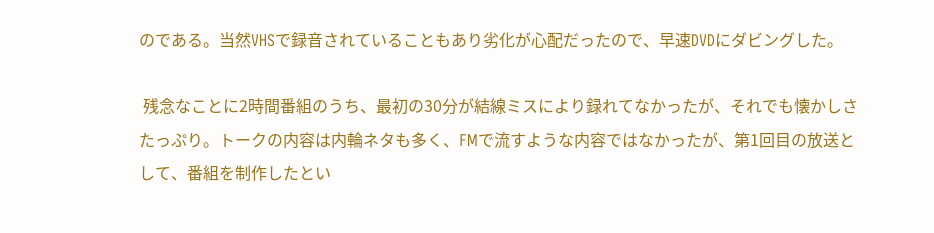のである。当然VHSで録音されていることもあり劣化が心配だったので、早速DVDにダビングした。

 残念なことに2時間番組のうち、最初の30分が結線ミスにより録れてなかったが、それでも懐かしさたっぷり。トークの内容は内輪ネタも多く、FMで流すような内容ではなかったが、第1回目の放送として、番組を制作したとい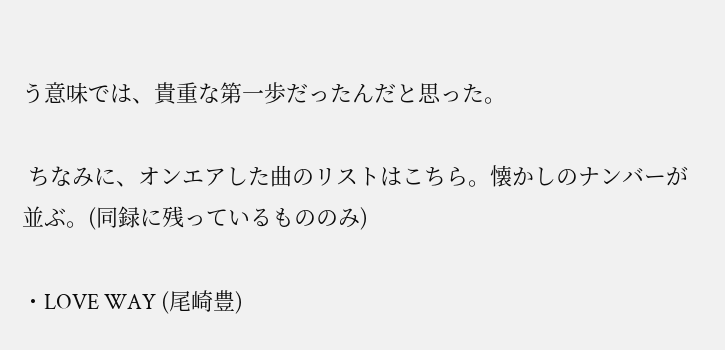う意味では、貴重な第一歩だったんだと思った。

 ちなみに、オンエアした曲のリストはこちら。懐かしのナンバーが並ぶ。(同録に残っているもののみ)

・LOVE WAY (尾崎豊)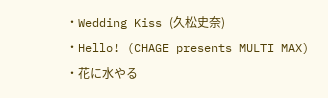・Wedding Kiss (久松史奈)
・Hello! (CHAGE presents MULTI MAX)
・花に水やる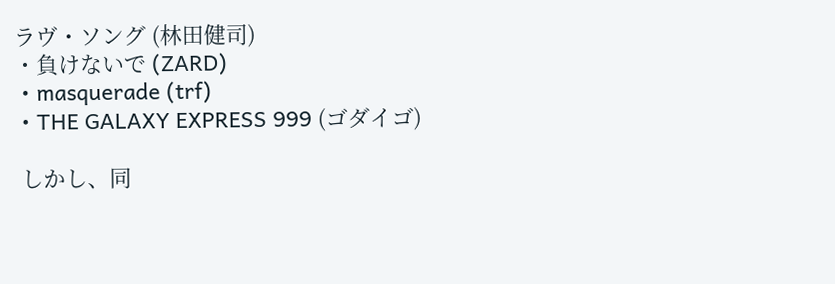ラヴ・ソング (林田健司)
・負けないで (ZARD)
・masquerade (trf)
・THE GALAXY EXPRESS 999 (ゴダイゴ)

 しかし、同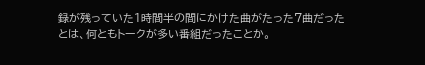録が残っていた1時間半の間にかけた曲がたった7曲だったとは、何ともトークが多い番組だったことか。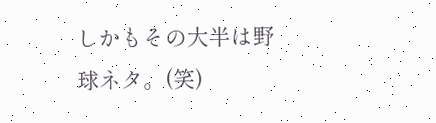しかもその大半は野球ネタ。(笑)